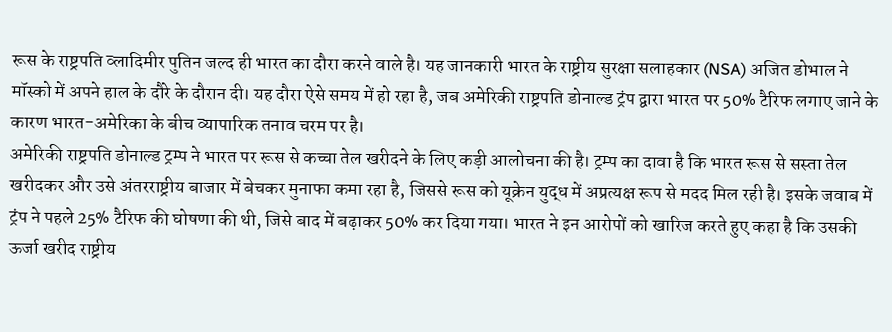रूस के राष्ट्रपति व्लादिमीर पुतिन जल्द ही भारत का दौरा करने वाले है। यह जानकारी भारत के राष्ट्रीय सुरक्षा सलाहकार (NSA) अजित डोभाल ने मॉस्को में अपने हाल के दौरे के दौरान दी। यह दौरा ऐसे समय में हो रहा है, जब अमेरिकी राष्ट्रपति डोनाल्ड ट्रंप द्वारा भारत पर 50% टैरिफ लगाए जाने के कारण भारत-अमेरिका के बीच व्यापारिक तनाव चरम पर है।
अमेरिकी राष्ट्रपति डोनाल्ड ट्रम्प ने भारत पर रूस से कच्चा तेल खरीदने के लिए कड़ी आलोचना की है। ट्रम्प का दावा है कि भारत रूस से सस्ता तेल खरीदकर और उसे अंतरराष्ट्रीय बाजार में बेचकर मुनाफा कमा रहा है, जिससे रूस को यूक्रेन युद्ध में अप्रत्यक्ष रूप से मदद मिल रही है। इसके जवाब में ट्रंप ने पहले 25% टैरिफ की घोषणा की थी, जिसे बाद में बढ़ाकर 50% कर दिया गया। भारत ने इन आरोपों को खारिज करते हुए कहा है कि उसकी ऊर्जा खरीद राष्ट्रीय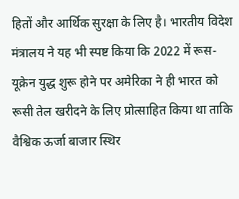हितों और आर्थिक सुरक्षा के लिए है। भारतीय विदेश मंत्रालय ने यह भी स्पष्ट किया कि 2022 में रूस-यूक्रेन युद्ध शुरू होने पर अमेरिका ने ही भारत को रूसी तेल खरीदने के लिए प्रोत्साहित किया था ताकि वैश्विक ऊर्जा बाजार स्थिर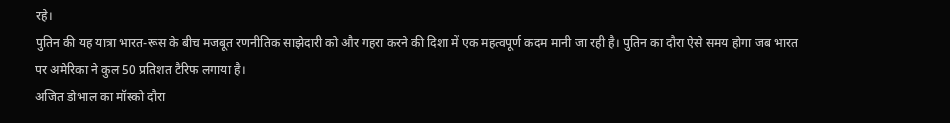रहे।
पुतिन की यह यात्रा भारत-रूस के बीच मजबूत रणनीतिक साझेदारी को और गहरा करने की दिशा में एक महत्वपूर्ण कदम मानी जा रही है। पुतिन का दौरा ऐसे समय होगा जब भारत पर अमेरिका ने कुल 50 प्रतिशत टैरिफ लगाया है।
अजित डोभाल का मॉस्को दौरा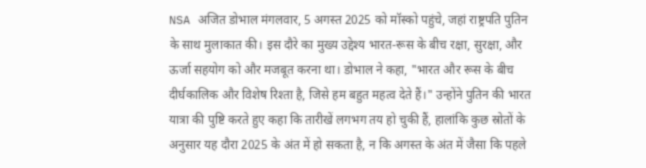NSA अजित डोभाल मंगलवार, 5 अगस्त 2025 को मॉस्को पहुंचे, जहां राष्ट्रपति पुतिन के साथ मुलाकात की। इस दौरे का मुख्य उद्देश्य भारत-रूस के बीच रक्षा, सुरक्षा, और ऊर्जा सहयोग को और मजबूत करना था। डोभाल ने कहा, "भारत और रूस के बीच दीर्घकालिक और विशेष रिश्ता है, जिसे हम बहुत महत्व देते हैं।" उन्होंने पुतिन की भारत यात्रा की पुष्टि करते हुए कहा कि तारीखें लगभग तय हो चुकी हैं, हालांकि कुछ स्रोतों के अनुसार यह दौरा 2025 के अंत में हो सकता है, न कि अगस्त के अंत में जैसा कि पहले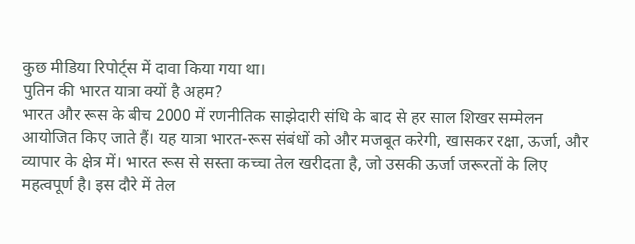कुछ मीडिया रिपोर्ट्स में दावा किया गया था।
पुतिन की भारत यात्रा क्यों है अहम?
भारत और रूस के बीच 2000 में रणनीतिक साझेदारी संधि के बाद से हर साल शिखर सम्मेलन आयोजित किए जाते हैं। यह यात्रा भारत-रूस संबंधों को और मजबूत करेगी, खासकर रक्षा, ऊर्जा, और व्यापार के क्षेत्र में। भारत रूस से सस्ता कच्चा तेल खरीदता है, जो उसकी ऊर्जा जरूरतों के लिए महत्वपूर्ण है। इस दौरे में तेल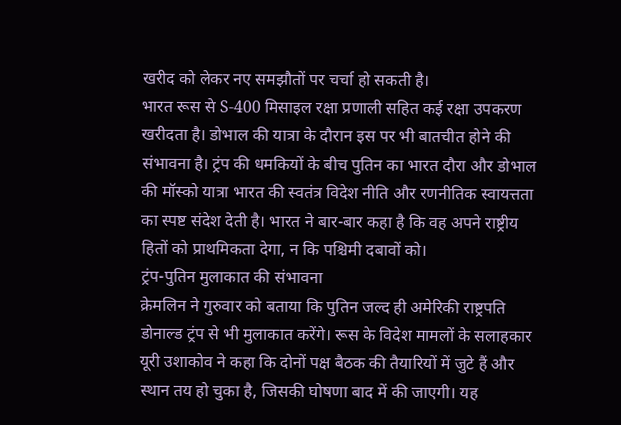खरीद को लेकर नए समझौतों पर चर्चा हो सकती है।
भारत रूस से S-400 मिसाइल रक्षा प्रणाली सहित कई रक्षा उपकरण खरीदता है। डोभाल की यात्रा के दौरान इस पर भी बातचीत होने की संभावना है। ट्रंप की धमकियों के बीच पुतिन का भारत दौरा और डोभाल की मॉस्को यात्रा भारत की स्वतंत्र विदेश नीति और रणनीतिक स्वायत्तता का स्पष्ट संदेश देती है। भारत ने बार-बार कहा है कि वह अपने राष्ट्रीय हितों को प्राथमिकता देगा, न कि पश्चिमी दबावों को।
ट्रंप-पुतिन मुलाकात की संभावना
क्रेमलिन ने गुरुवार को बताया कि पुतिन जल्द ही अमेरिकी राष्ट्रपति डोनाल्ड ट्रंप से भी मुलाकात करेंगे। रूस के विदेश मामलों के सलाहकार यूरी उशाकोव ने कहा कि दोनों पक्ष बैठक की तैयारियों में जुटे हैं और स्थान तय हो चुका है, जिसकी घोषणा बाद में की जाएगी। यह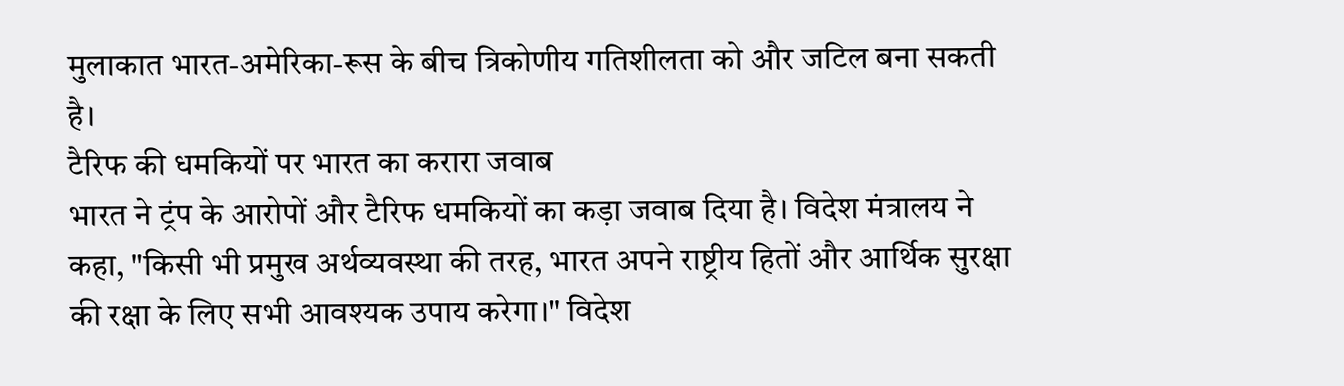मुलाकात भारत-अमेरिका-रूस के बीच त्रिकोणीय गतिशीलता को और जटिल बना सकती है।
टैरिफ की धमकियों पर भारत का करारा जवाब
भारत ने ट्रंप के आरोपों और टैरिफ धमकियों का कड़ा जवाब दिया है। विदेश मंत्रालय ने कहा, "किसी भी प्रमुख अर्थव्यवस्था की तरह, भारत अपने राष्ट्रीय हितों और आर्थिक सुरक्षा की रक्षा के लिए सभी आवश्यक उपाय करेगा।" विदेश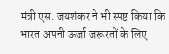मंत्री एस. जयशंकर ने भी स्पष्ट किया कि भारत अपनी ऊर्जा जरूरतों के लिए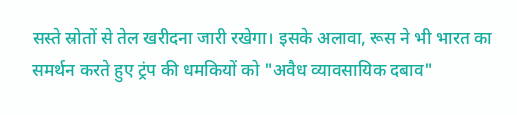सस्ते स्रोतों से तेल खरीदना जारी रखेगा। इसके अलावा, रूस ने भी भारत का समर्थन करते हुए ट्रंप की धमकियों को "अवैध व्यावसायिक दबाव"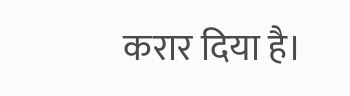करार दिया है।